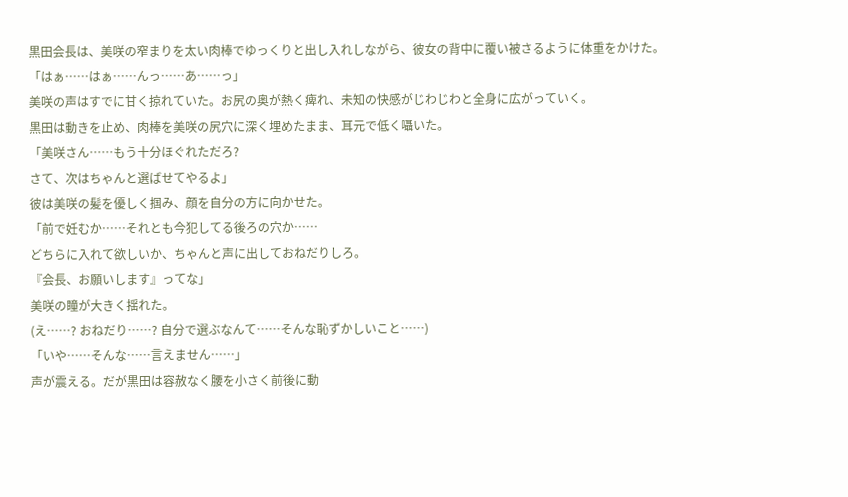黒田会長は、美咲の窄まりを太い肉棒でゆっくりと出し入れしながら、彼女の背中に覆い被さるように体重をかけた。
「はぁ……はぁ……んっ……あ……っ」
美咲の声はすでに甘く掠れていた。お尻の奥が熱く痺れ、未知の快感がじわじわと全身に広がっていく。
黒田は動きを止め、肉棒を美咲の尻穴に深く埋めたまま、耳元で低く囁いた。
「美咲さん……もう十分ほぐれただろ?
さて、次はちゃんと選ばせてやるよ」
彼は美咲の髪を優しく掴み、顔を自分の方に向かせた。
「前で妊むか……それとも今犯してる後ろの穴か……
どちらに入れて欲しいか、ちゃんと声に出しておねだりしろ。
『会長、お願いします』ってな」
美咲の瞳が大きく揺れた。
(え……? おねだり……? 自分で選ぶなんて……そんな恥ずかしいこと……)
「いや……そんな……言えません……」
声が震える。だが黒田は容赦なく腰を小さく前後に動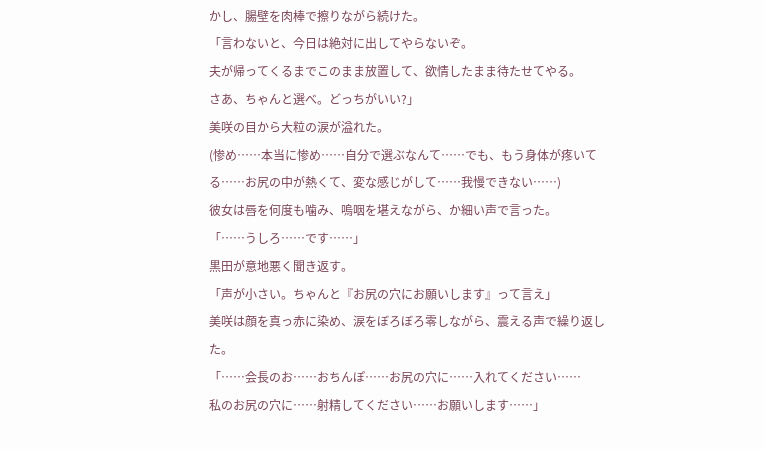かし、腸壁を肉棒で擦りながら続けた。
「言わないと、今日は絶対に出してやらないぞ。
夫が帰ってくるまでこのまま放置して、欲情したまま待たせてやる。
さあ、ちゃんと選べ。どっちがいい?」
美咲の目から大粒の涙が溢れた。
(惨め……本当に惨め……自分で選ぶなんて……でも、もう身体が疼いてる……お尻の中が熱くて、変な感じがして……我慢できない……)
彼女は唇を何度も噛み、嗚咽を堪えながら、か細い声で言った。
「……うしろ……です……」
黒田が意地悪く聞き返す。
「声が小さい。ちゃんと『お尻の穴にお願いします』って言え」
美咲は顔を真っ赤に染め、涙をぼろぼろ零しながら、震える声で繰り返した。
「……会長のお……おちんぽ……お尻の穴に……入れてください……
私のお尻の穴に……射精してください……お願いします……」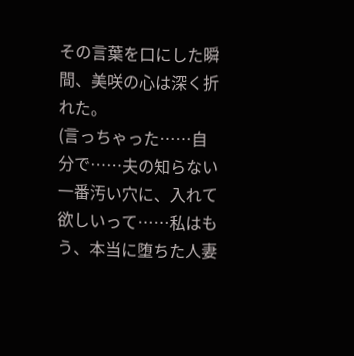その言葉を口にした瞬間、美咲の心は深く折れた。
(言っちゃった……自分で……夫の知らない一番汚い穴に、入れて欲しいって……私はもう、本当に堕ちた人妻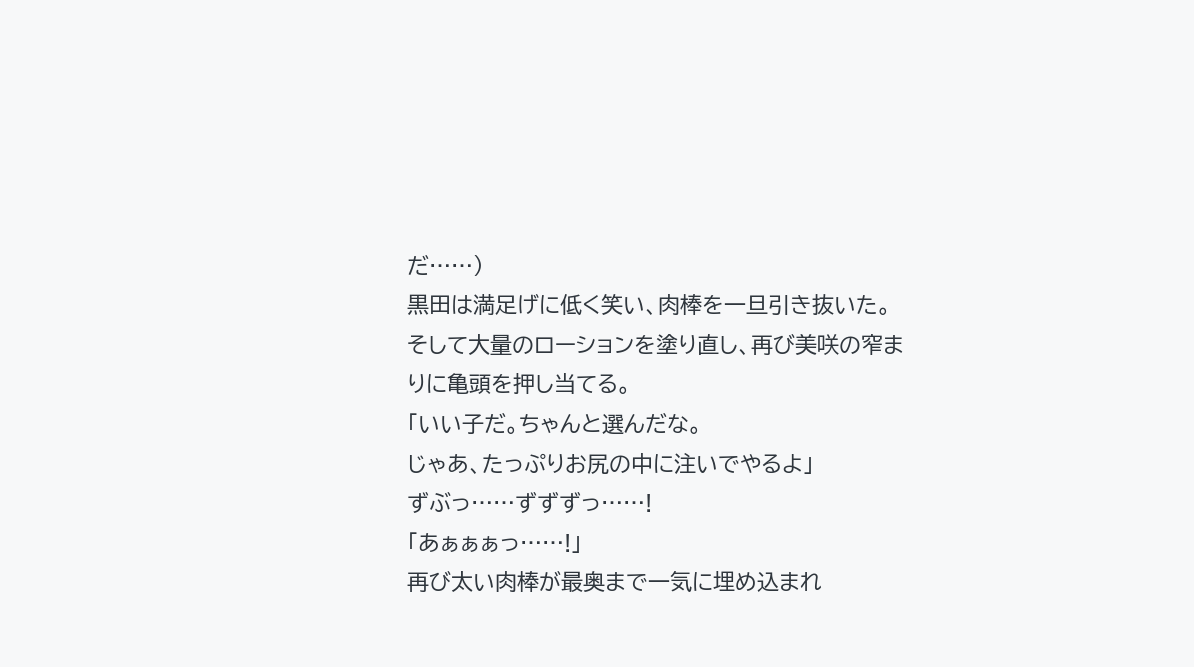だ……)
黒田は満足げに低く笑い、肉棒を一旦引き抜いた。そして大量のローションを塗り直し、再び美咲の窄まりに亀頭を押し当てる。
「いい子だ。ちゃんと選んだな。
じゃあ、たっぷりお尻の中に注いでやるよ」
ずぶっ……ずずずっ……!
「あぁぁぁっ……!」
再び太い肉棒が最奥まで一気に埋め込まれ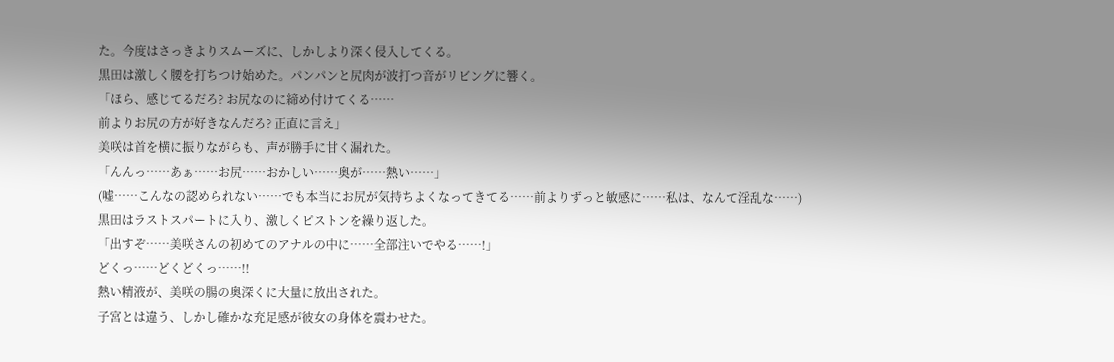た。今度はさっきよりスムーズに、しかしより深く侵入してくる。
黒田は激しく腰を打ちつけ始めた。パンパンと尻肉が波打つ音がリビングに響く。
「ほら、感じてるだろ? お尻なのに締め付けてくる……
前よりお尻の方が好きなんだろ? 正直に言え」
美咲は首を横に振りながらも、声が勝手に甘く漏れた。
「んんっ……あぁ……お尻……おかしい……奥が……熱い……」
(嘘……こんなの認められない……でも本当にお尻が気持ちよくなってきてる……前よりずっと敏感に……私は、なんて淫乱な……)
黒田はラストスパートに入り、激しくピストンを繰り返した。
「出すぞ……美咲さんの初めてのアナルの中に……全部注いでやる……!」
どくっ……どくどくっ……!!
熱い精液が、美咲の腸の奥深くに大量に放出された。
子宮とは違う、しかし確かな充足感が彼女の身体を震わせた。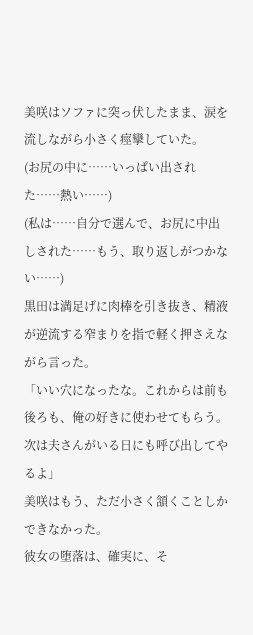美咲はソファに突っ伏したまま、涙を流しながら小さく痙攣していた。
(お尻の中に……いっぱい出された……熱い……)
(私は……自分で選んで、お尻に中出しされた……もう、取り返しがつかない……)
黒田は満足げに肉棒を引き抜き、精液が逆流する窄まりを指で軽く押さえながら言った。
「いい穴になったな。これからは前も後ろも、俺の好きに使わせてもらう。
次は夫さんがいる日にも呼び出してやるよ」
美咲はもう、ただ小さく頷くことしかできなかった。
彼女の堕落は、確実に、そ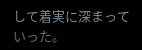して着実に深まっていった。